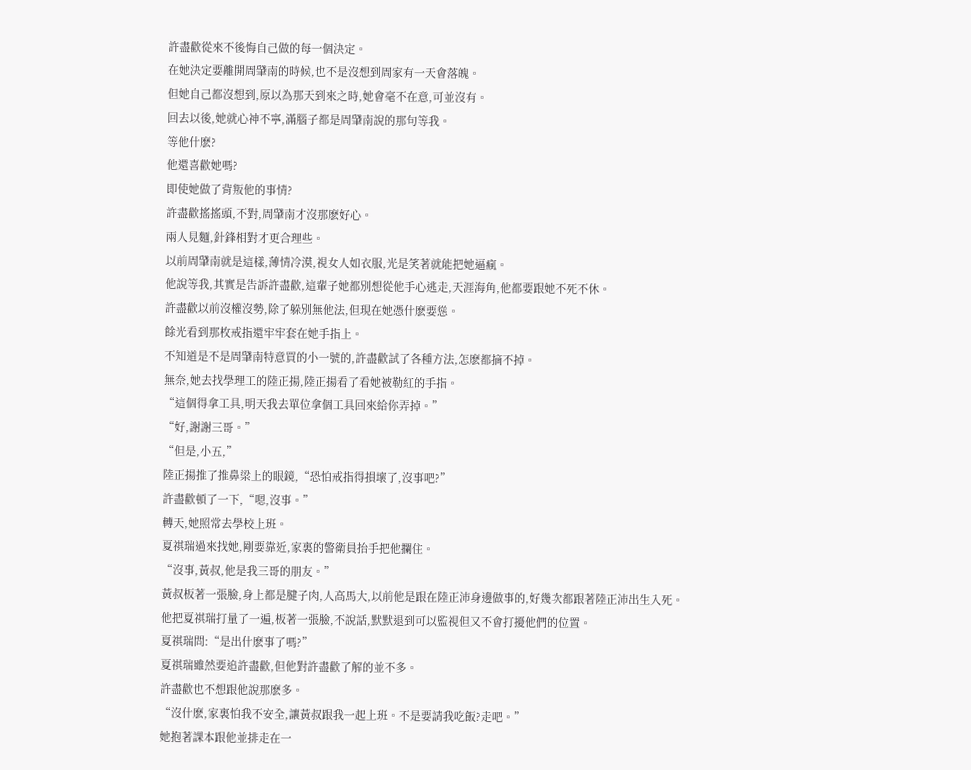許盡歡從來不後悔自己做的每一個決定。
在她決定要離開周肈南的時候,也不是沒想到周家有一天會落魄。
但她自己都沒想到,原以為那天到來之時,她會毫不在意,可並沒有。
回去以後,她就心神不寧,滿腦子都是周肈南說的那句等我。
等他什麽?
他還喜歡她嗎?
即使她做了背叛他的事情?
許盡歡搖搖頭,不對,周肈南才沒那麽好心。
兩人見麵,針鋒相對才更合理些。
以前周肈南就是這樣,薄情冷漠,視女人如衣服,光是笑著就能把她逼瘋。
他說等我,其實是告訴許盡歡,這輩子她都別想從他手心逃走,天涯海角,他都要跟她不死不休。
許盡歡以前沒權沒勢,除了躲別無他法,但現在她憑什麽要慫。
餘光看到那枚戒指還牢牢套在她手指上。
不知道是不是周肈南特意買的小一號的,許盡歡試了各種方法,怎麽都摘不掉。
無奈,她去找學理工的陸正揚,陸正揚看了看她被勒紅的手指。
“這個得拿工具,明天我去單位拿個工具回來給你弄掉。”
“好,謝謝三哥。”
“但是,小五,”
陸正揚推了推鼻梁上的眼鏡,“恐怕戒指得損壞了,沒事吧?”
許盡歡頓了一下,“嗯,沒事。”
轉天,她照常去學校上班。
夏祺瑞過來找她,剛要靠近,家裏的警衛員抬手把他攔住。
“沒事,黃叔,他是我三哥的朋友。”
黃叔板著一張臉,身上都是腱子肉,人高馬大,以前他是跟在陸正沛身邊做事的,好幾次都跟著陸正沛出生入死。
他把夏祺瑞打量了一遍,板著一張臉,不說話,默默退到可以監視但又不會打擾他們的位置。
夏祺瑞問:“是出什麽事了嗎?”
夏祺瑞雖然要追許盡歡,但他對許盡歡了解的並不多。
許盡歡也不想跟他說那麽多。
“沒什麽,家裏怕我不安全,讓黃叔跟我一起上班。不是要請我吃飯?走吧。”
她抱著課本跟他並排走在一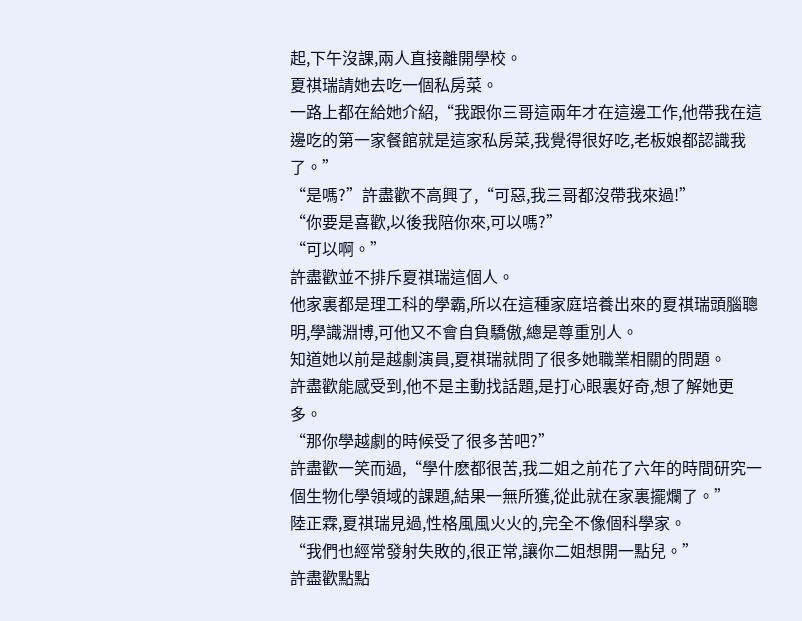起,下午沒課,兩人直接離開學校。
夏祺瑞請她去吃一個私房菜。
一路上都在給她介紹,“我跟你三哥這兩年才在這邊工作,他帶我在這邊吃的第一家餐館就是這家私房菜,我覺得很好吃,老板娘都認識我了。”
“是嗎?”許盡歡不高興了,“可惡,我三哥都沒帶我來過!”
“你要是喜歡,以後我陪你來,可以嗎?”
“可以啊。”
許盡歡並不排斥夏祺瑞這個人。
他家裏都是理工科的學霸,所以在這種家庭培養出來的夏祺瑞頭腦聰明,學識淵博,可他又不會自負驕傲,總是尊重別人。
知道她以前是越劇演員,夏祺瑞就問了很多她職業相關的問題。
許盡歡能感受到,他不是主動找話題,是打心眼裏好奇,想了解她更多。
“那你學越劇的時候受了很多苦吧?”
許盡歡一笑而過,“學什麽都很苦,我二姐之前花了六年的時間研究一個生物化學領域的課題,結果一無所獲,從此就在家裏擺爛了。”
陸正霖,夏祺瑞見過,性格風風火火的,完全不像個科學家。
“我們也經常發射失敗的,很正常,讓你二姐想開一點兒。”
許盡歡點點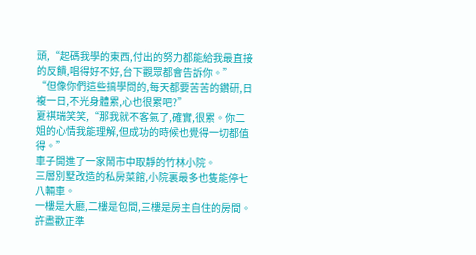頭,“起碼我學的東西,付出的努力都能給我最直接的反饋,唱得好不好,台下觀眾都會告訴你。”
“但像你們這些搞學問的,每天都要苦苦的鑽研,日複一日,不光身體累,心也很累吧?”
夏祺瑞笑笑,“那我就不客氣了,確實,很累。你二姐的心情我能理解,但成功的時候也覺得一切都值得。”
車子開進了一家鬧市中取靜的竹林小院。
三層別墅改造的私房菜館,小院裏最多也隻能停七八輛車。
一樓是大廳,二樓是包間,三樓是房主自住的房間。
許盡歡正準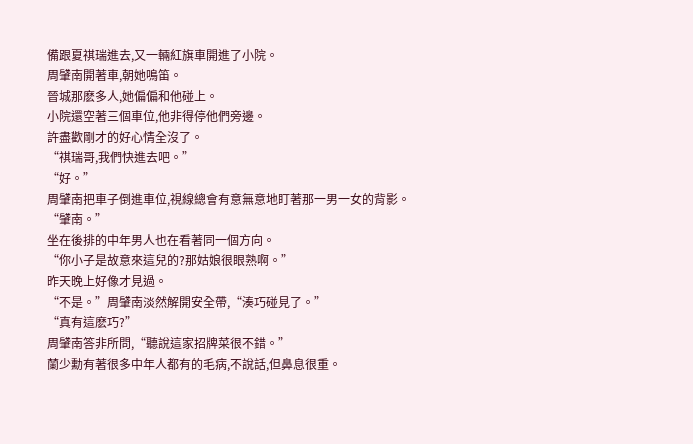備跟夏祺瑞進去,又一輛紅旗車開進了小院。
周肈南開著車,朝她鳴笛。
晉城那麽多人,她偏偏和他碰上。
小院還空著三個車位,他非得停他們旁邊。
許盡歡剛才的好心情全沒了。
“祺瑞哥,我們快進去吧。”
“好。”
周肈南把車子倒進車位,視線總會有意無意地盯著那一男一女的背影。
“肈南。”
坐在後排的中年男人也在看著同一個方向。
“你小子是故意來這兒的?那姑娘很眼熟啊。”
昨天晚上好像才見過。
“不是。”周肈南淡然解開安全帶,“湊巧碰見了。”
“真有這麽巧?”
周肈南答非所問,“聽說這家招牌菜很不錯。”
蘭少勳有著很多中年人都有的毛病,不說話,但鼻息很重。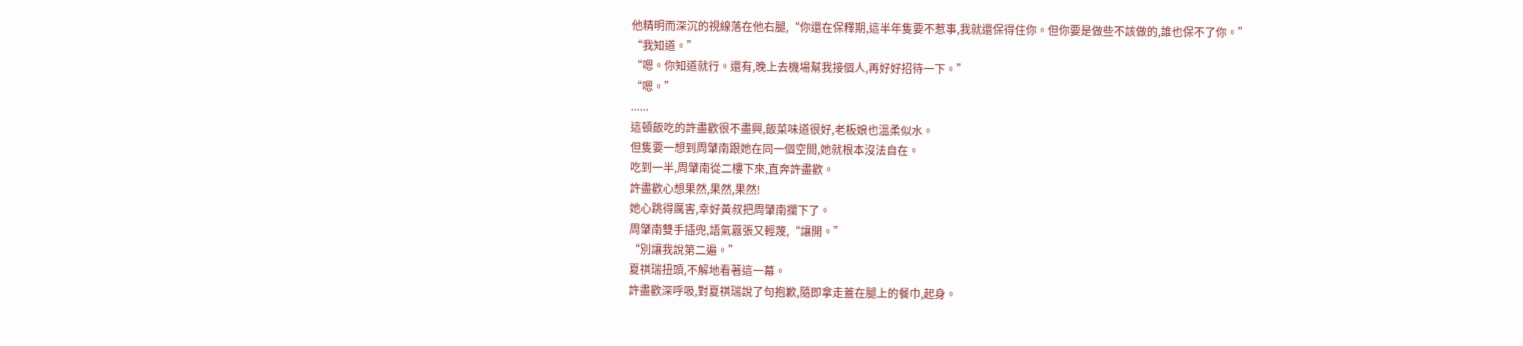他精明而深沉的視線落在他右腿,“你還在保釋期,這半年隻要不惹事,我就還保得住你。但你要是做些不該做的,誰也保不了你。”
“我知道。”
“嗯。你知道就行。還有,晚上去機場幫我接個人,再好好招待一下。”
“嗯。”
......
這頓飯吃的許盡歡很不盡興,飯菜味道很好,老板娘也溫柔似水。
但隻要一想到周肈南跟她在同一個空間,她就根本沒法自在。
吃到一半,周肈南從二樓下來,直奔許盡歡。
許盡歡心想果然,果然,果然!
她心跳得厲害,幸好黃叔把周肈南攔下了。
周肈南雙手插兜,語氣囂張又輕蔑,“讓開。”
“別讓我說第二遍。”
夏祺瑞扭頭,不解地看著這一幕。
許盡歡深呼吸,對夏祺瑞說了句抱歉,隨即拿走蓋在腿上的餐巾,起身。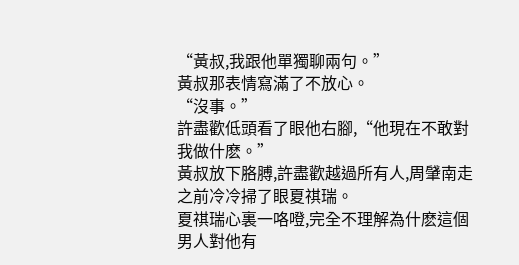“黃叔,我跟他單獨聊兩句。”
黃叔那表情寫滿了不放心。
“沒事。”
許盡歡低頭看了眼他右腳,“他現在不敢對我做什麽。”
黃叔放下胳膊,許盡歡越過所有人,周肈南走之前冷冷掃了眼夏祺瑞。
夏祺瑞心裏一咯噔,完全不理解為什麽這個男人對他有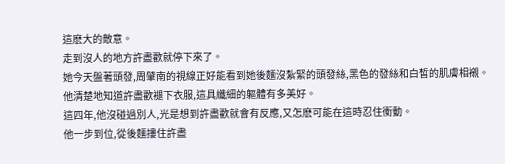這麽大的敵意。
走到沒人的地方許盡歡就停下來了。
她今天盤著頭發,周肈南的視線正好能看到她後麵沒紮緊的頭發絲,黑色的發絲和白皙的肌膚相襯。
他清楚地知道許盡歡褪下衣服,這具纖細的軀體有多美好。
這四年,他沒碰過別人,光是想到許盡歡就會有反應,又怎麽可能在這時忍住衝動。
他一步到位,從後麵摟住許盡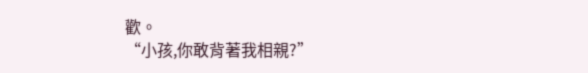歡。
“小孩,你敢背著我相親?”